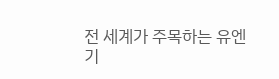전 세계가 주목하는 유엔 기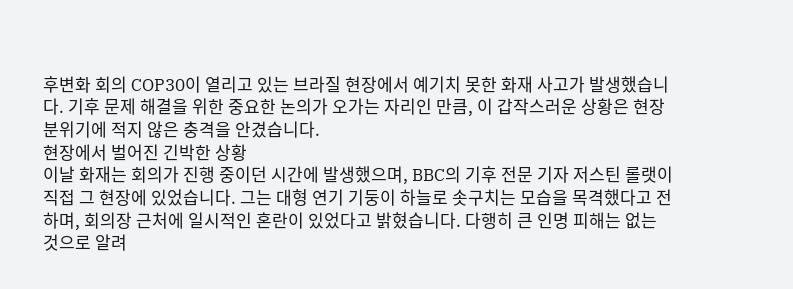후변화 회의 COP30이 열리고 있는 브라질 현장에서 예기치 못한 화재 사고가 발생했습니다. 기후 문제 해결을 위한 중요한 논의가 오가는 자리인 만큼, 이 갑작스러운 상황은 현장 분위기에 적지 않은 충격을 안겼습니다.
현장에서 벌어진 긴박한 상황
이날 화재는 회의가 진행 중이던 시간에 발생했으며, BBC의 기후 전문 기자 저스틴 롤랫이 직접 그 현장에 있었습니다. 그는 대형 연기 기둥이 하늘로 솟구치는 모습을 목격했다고 전하며, 회의장 근처에 일시적인 혼란이 있었다고 밝혔습니다. 다행히 큰 인명 피해는 없는 것으로 알려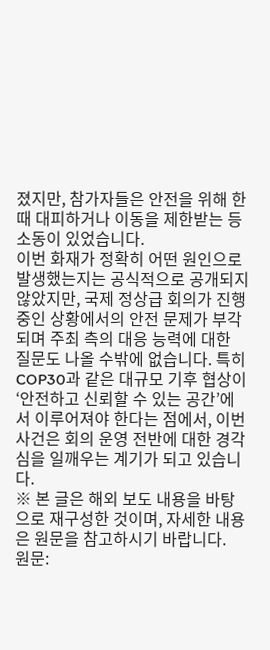졌지만, 참가자들은 안전을 위해 한때 대피하거나 이동을 제한받는 등 소동이 있었습니다.
이번 화재가 정확히 어떤 원인으로 발생했는지는 공식적으로 공개되지 않았지만, 국제 정상급 회의가 진행 중인 상황에서의 안전 문제가 부각되며 주최 측의 대응 능력에 대한 질문도 나올 수밖에 없습니다. 특히 COP30과 같은 대규모 기후 협상이 ‘안전하고 신뢰할 수 있는 공간’에서 이루어져야 한다는 점에서, 이번 사건은 회의 운영 전반에 대한 경각심을 일깨우는 계기가 되고 있습니다.
※ 본 글은 해외 보도 내용을 바탕으로 재구성한 것이며, 자세한 내용은 원문을 참고하시기 바랍니다.
원문: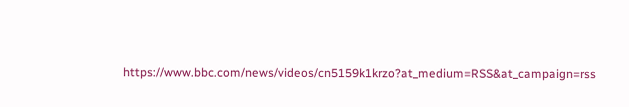https://www.bbc.com/news/videos/cn5159k1krzo?at_medium=RSS&at_campaign=rss